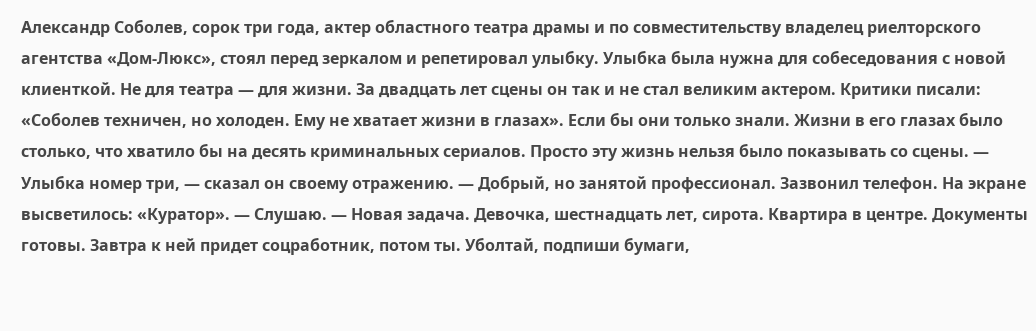Александр Соболев, сорок три года, актер областного театра драмы и по совместительству владелец риелторского агентства «Дом-Люкс», стоял перед зеркалом и репетировал улыбку. Улыбка была нужна для собеседования с новой клиенткой. Не для театра — для жизни. За двадцать лет сцены он так и не стал великим актером. Критики писали: «Соболев техничен, но холоден. Ему не хватает жизни в глазах». Если бы они только знали. Жизни в его глазах было столько, что хватило бы на десять криминальных сериалов. Просто эту жизнь нельзя было показывать со сцены. — Улыбка номер три, — сказал он своему отражению. — Добрый, но занятой профессионал. Зазвонил телефон. На экране высветилось: «Куратор». — Слушаю. — Новая задача. Девочка, шестнадцать лет, сирота. Квартира в центре. Документы готовы. Завтра к ней придет соцработник, потом ты. Уболтай, подпиши бумаги,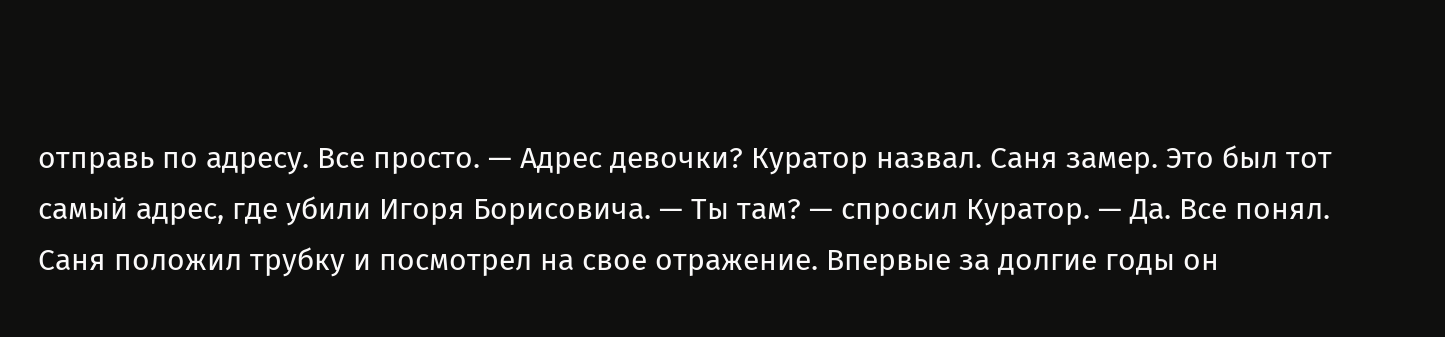отправь по адресу. Все просто. — Адрес девочки? Куратор назвал. Саня замер. Это был тот самый адрес, где убили Игоря Борисовича. — Ты там? — спросил Куратор. — Да. Все понял. Саня положил трубку и посмотрел на свое отражение. Впервые за долгие годы он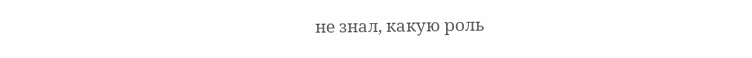не знал, какую роль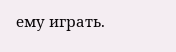ему играть.